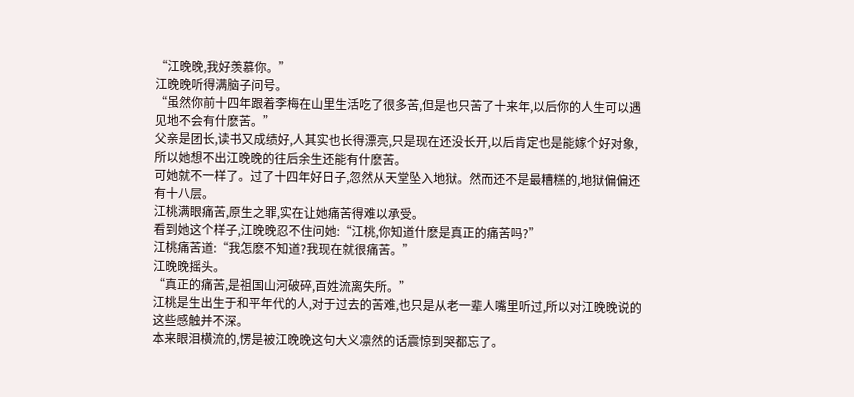“江晚晚,我好羡慕你。”
江晚晚听得满脑子问号。
“虽然你前十四年跟着李梅在山里生活吃了很多苦,但是也只苦了十来年,以后你的人生可以遇见地不会有什麽苦。”
父亲是团长,读书又成绩好,人其实也长得漂亮,只是现在还没长开,以后肯定也是能嫁个好对象,所以她想不出江晚晚的往后余生还能有什麽苦。
可她就不一样了。过了十四年好日子,忽然从天堂坠入地狱。然而还不是最糟糕的,地狱偏偏还有十八层。
江桃满眼痛苦,原生之罪,实在让她痛苦得难以承受。
看到她这个样子,江晚晚忍不住问她:“江桃,你知道什麽是真正的痛苦吗?”
江桃痛苦道:“我怎麽不知道?我现在就很痛苦。”
江晚晚摇头。
“真正的痛苦,是祖国山河破碎,百姓流离失所。”
江桃是生出生于和平年代的人,对于过去的苦难,也只是从老一辈人嘴里听过,所以对江晚晚说的这些感触并不深。
本来眼泪横流的,愣是被江晚晚这句大义凛然的话震惊到哭都忘了。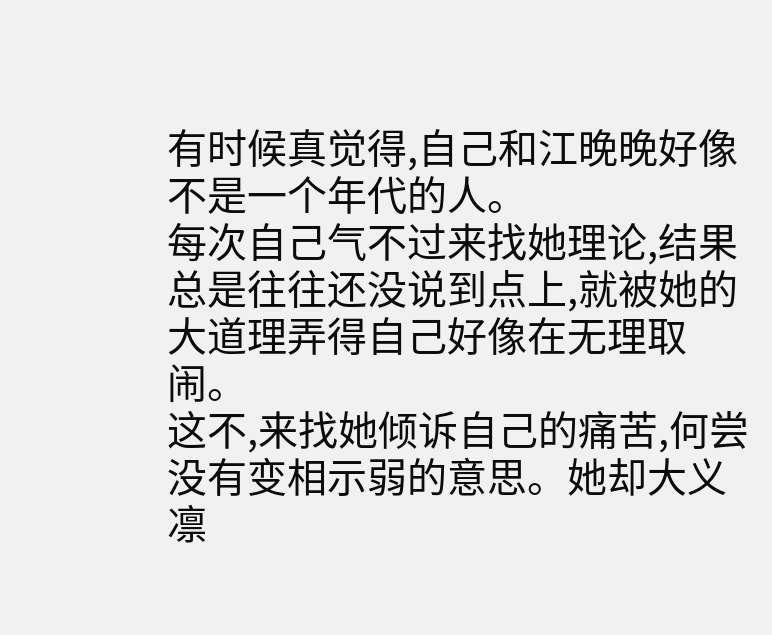有时候真觉得,自己和江晚晚好像不是一个年代的人。
每次自己气不过来找她理论,结果总是往往还没说到点上,就被她的大道理弄得自己好像在无理取闹。
这不,来找她倾诉自己的痛苦,何尝没有变相示弱的意思。她却大义凛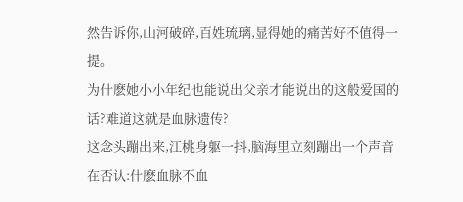然告诉你,山河破碎,百姓琉璃,显得她的痛苦好不值得一提。
为什麽她小小年纪也能说出父亲才能说出的这般爱国的话?难道这就是血脉遗传?
这念头蹦出来,江桃身躯一抖,脑海里立刻蹦出一个声音在否认:什麽血脉不血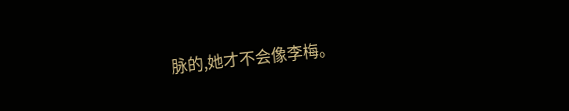脉的,她才不会像李梅。